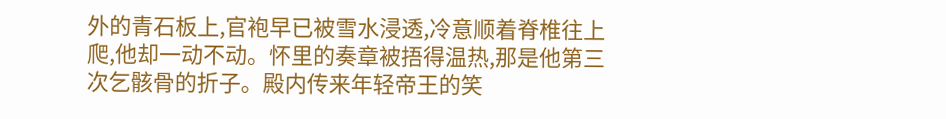外的青石板上,官袍早已被雪水浸透,冷意顺着脊椎往上爬,他却一动不动。怀里的奏章被捂得温热,那是他第三次乞骸骨的折子。殿内传来年轻帝王的笑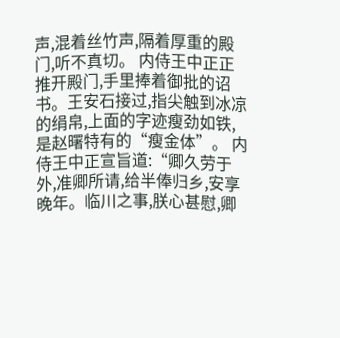声,混着丝竹声,隔着厚重的殿门,听不真切。 内侍王中正正推开殿门,手里捧着御批的诏书。王安石接过,指尖触到冰凉的绢帛,上面的字迹瘦劲如铁,是赵曙特有的“瘦金体”。 内侍王中正宣旨道:“卿久劳于外,准卿所请,给半俸归乡,安享晚年。临川之事,朕心甚慰,卿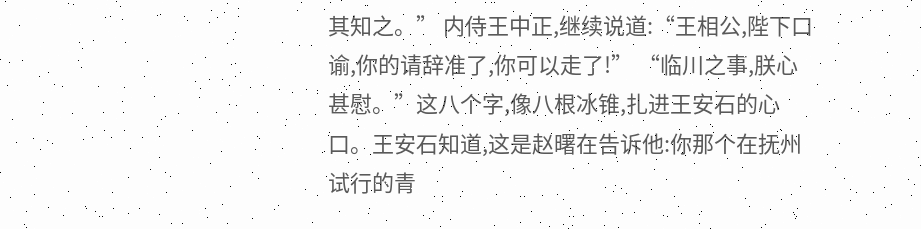其知之。” 内侍王中正,继续说道:“王相公,陛下口谕,你的请辞准了,你可以走了!” “临川之事,朕心甚慰。”这八个字,像八根冰锥,扎进王安石的心口。王安石知道,这是赵曙在告诉他:你那个在抚州试行的青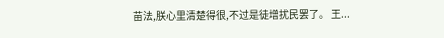苗法,朕心里清楚得很,不过是徒增扰民罢了。 王...